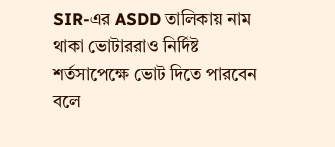SIR-এর ASDD তালিকায় নাম থাকা ভোটাররাও নির্দিষ্ট শর্তসাপেক্ষে ভোট দিতে পারবেন বলে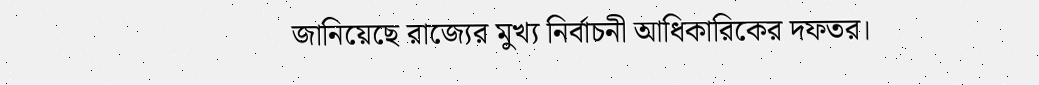জানিয়েছে রাজ্যের মুখ্য নির্বাচনী আধিকারিকের দফতর।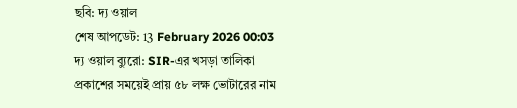ছবি: দ্য ওয়াল
শেষ আপডেট: 13 February 2026 00:03
দ্য ওয়াল ব্যুরো: SIR-এর খসড়া তালিকা প্রকাশের সময়েই প্রায় ৫৮ লক্ষ ভোটারের নাম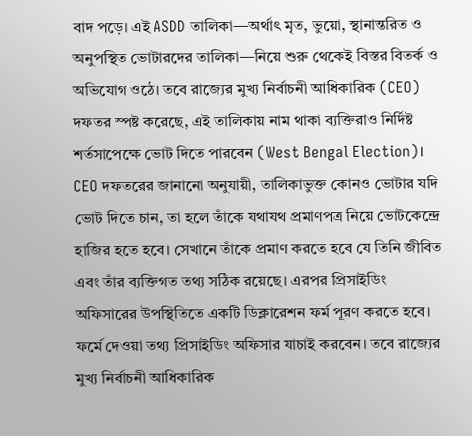বাদ পড়ে। এই ASDD তালিকা—অর্থাৎ মৃত, ভুয়ো, স্থানান্তরিত ও অনুপস্থিত ভোটারদের তালিকা—নিয়ে শুরু থেকেই বিস্তর বিতর্ক ও অভিযোগ ওঠে। তবে রাজ্যের মুখ্য নির্বাচনী আধিকারিক (CEO) দফতর স্পষ্ট করেছে, এই তালিকায় নাম থাকা ব্যক্তিরাও নির্দিষ্ট শর্তসাপেক্ষে ভোট দিতে পারবেন (West Bengal Election)।
CEO দফতরের জানানো অনুযায়ী, তালিকাভুক্ত কোনও ভোটার যদি ভোট দিতে চান, তা হলে তাঁকে যথাযথ প্রমাণপত্র নিয়ে ভোটকেন্দ্রে হাজির হতে হবে। সেখানে তাঁকে প্রমাণ করতে হবে যে তিনি জীবিত এবং তাঁর ব্যক্তিগত তথ্য সঠিক রয়েছে। এরপর প্রিসাইডিং অফিসারের উপস্থিতিতে একটি ডিক্লারেশন ফর্ম পূরণ করতে হবে। ফর্মে দেওয়া তথ্য প্রিসাইডিং অফিসার যাচাই করবেন। তবে রাজ্যের মুখ্য নির্বাচনী আধিকারিক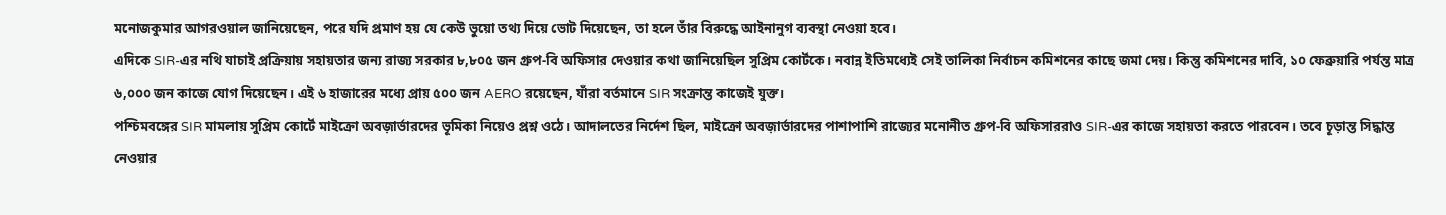মনোজকুমার আগরওয়াল জানিয়েছেন, পরে যদি প্রমাণ হয় যে কেউ ভুয়ো তথ্য দিয়ে ভোট দিয়েছেন, তা হলে তাঁর বিরুদ্ধে আইনানুগ ব্যবস্থা নেওয়া হবে।
এদিকে SIR-এর নথি যাচাই প্রক্রিয়ায় সহায়তার জন্য রাজ্য সরকার ৮,৮০৫ জন গ্রুপ-বি অফিসার দেওয়ার কথা জানিয়েছিল সুপ্রিম কোর্টকে। নবান্ন ইতিমধ্যেই সেই তালিকা নির্বাচন কমিশনের কাছে জমা দেয়। কিন্তু কমিশনের দাবি, ১০ ফেব্রুয়ারি পর্যন্ত মাত্র ৬,০০০ জন কাজে যোগ দিয়েছেন। এই ৬ হাজারের মধ্যে প্রায় ৫০০ জন AERO রয়েছেন, যাঁরা বর্তমানে SIR সংক্রান্ত কাজেই যুক্ত।
পশ্চিমবঙ্গের SIR মামলায় সুপ্রিম কোর্টে মাইক্রো অবজ়ার্ভারদের ভূমিকা নিয়েও প্রশ্ন ওঠে। আদালতের নির্দেশ ছিল, মাইক্রো অবজ়ার্ভারদের পাশাপাশি রাজ্যের মনোনীত গ্রুপ-বি অফিসাররাও SIR-এর কাজে সহায়তা করতে পারবেন। তবে চূড়ান্ত সিদ্ধান্ত নেওয়ার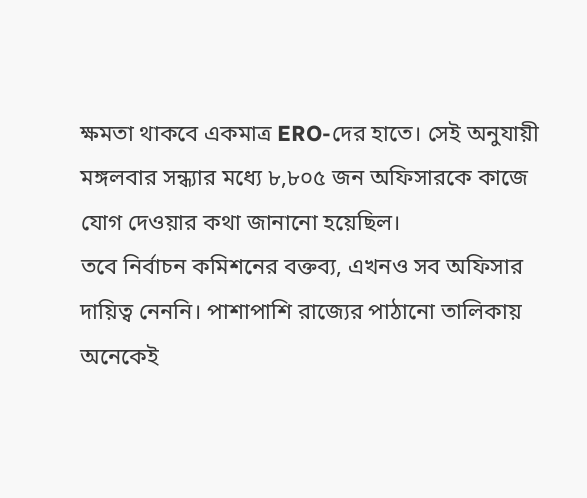ক্ষমতা থাকবে একমাত্র ERO-দের হাতে। সেই অনুযায়ী মঙ্গলবার সন্ধ্যার মধ্যে ৮,৮০৫ জন অফিসারকে কাজে যোগ দেওয়ার কথা জানানো হয়েছিল।
তবে নির্বাচন কমিশনের বক্তব্য, এখনও সব অফিসার দায়িত্ব নেননি। পাশাপাশি রাজ্যের পাঠানো তালিকায় অনেকেই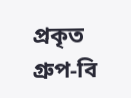প্রকৃত গ্রুপ-বি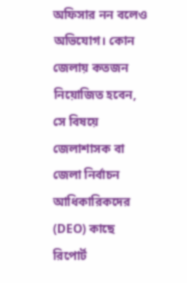অফিসার নন বলেও অভিযোগ। কোন জেলায় কতজন নিয়োজিত হবেন, সে বিষয়ে জেলাশাসক বা জেলা নির্বাচন আধিকারিকদের (DEO) কাছে রিপোর্ট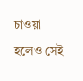চাওয়া হলেও সেই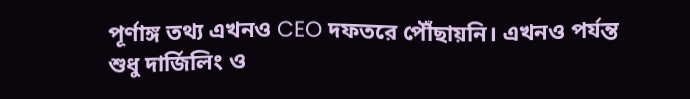পূর্ণাঙ্গ তথ্য এখনও CEO দফতরে পৌঁছায়নি। এখনও পর্যন্ত শুধু দার্জিলিং ও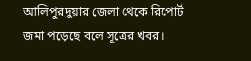আলিপুরদুয়ার জেলা থেকে রিপোর্ট জমা পড়েছে বলে সূত্রের খবর।